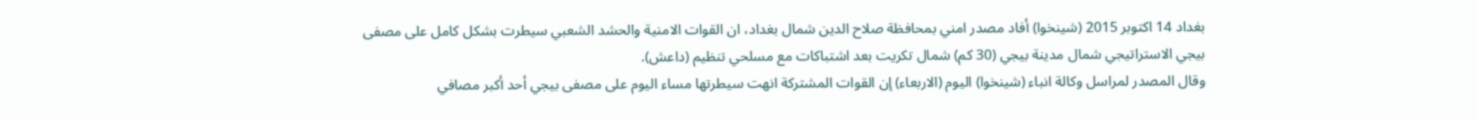بغداد 14 اكتوبر 2015 (شينخوا) أفاد مصدر امني بمحافظة صلاح الدين شمال بغداد، ان القوات الامنية والحشد الشعبي سيطرت بشكل كامل على مصفى بيجي الاستراتيجي شمال مدينة بيجي (30 كم) شمال تكريت بعد اشتباكات مع مسلحي تنظيم (داعش).
وقال المصدر لمراسل وكالة انباء (شينخوا) اليوم (الاربعاء) إن القوات المشتركة انهت سيطرتها مساء اليوم على مصفى بيجي أحد أكبر مصافي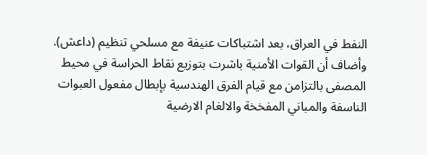النفط في العراق، بعد اشتباكات عنيفة مع مسلحي تنظيم (داعش).
وأضاف أن القوات الأمنية باشرت بتوزيع نقاط الحراسة في محيط المصفى بالتزامن مع قيام الفرق الهندسية بإبطال مفعول العبوات الناسفة والمباني المفخخة والالغام الارضية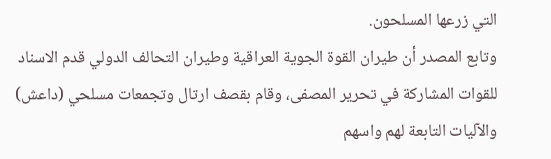التي زرعها المسلحون.
وتابع المصدر أن طيران القوة الجوية العراقية وطيران التحالف الدولي قدم الاسناد للقوات المشاركة في تحرير المصفى، وقام بقصف ارتال وتجمعات مسلحي (داعش) والآليات التابعة لهم واسهم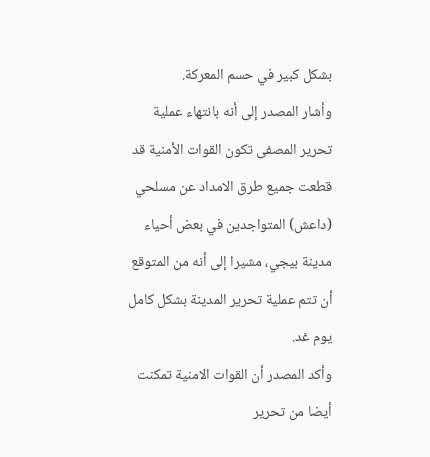بشكل كبير في حسم المعركة.
وأشار المصدر إلى أنه بانتهاء عملية تحرير المصفى تكون القوات الأمنية قد قطعت جميع طرق الامداد عن مسلحي (داعش) المتواجدين في بعض أحياء مدينة بيجي، مشيرا إلى أنه من المتوقع أن تتم عملية تحرير المدينة بشكل كامل يوم غد.
وأكد المصدر أن القوات الامنية تمكنت أيضا من تحرير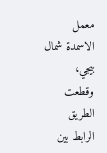معمل الاسمدة شمال بيجي، وقطعت الطريق الرابط بين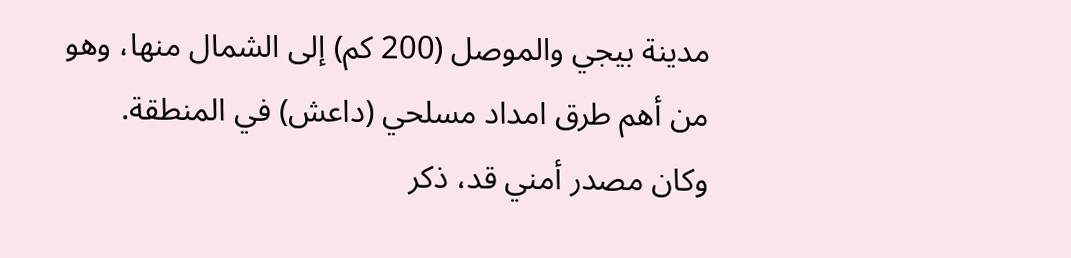مدينة بيجي والموصل (200 كم) إلى الشمال منها، وهو من أهم طرق امداد مسلحي (داعش) في المنطقة.
وكان مصدر أمني قد، ذكر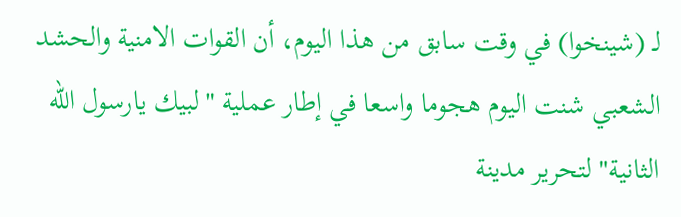لـ (شينخوا) في وقت سابق من هذا اليوم، أن القوات الامنية والحشد الشعبي شنت اليوم هجوما واسعا في إطار عملية "لبيك يارسول الله الثانية" لتحرير مدينة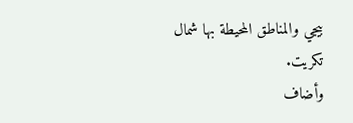بيجي والمناطق المحيطة بها شمال تكريت.
وأضاف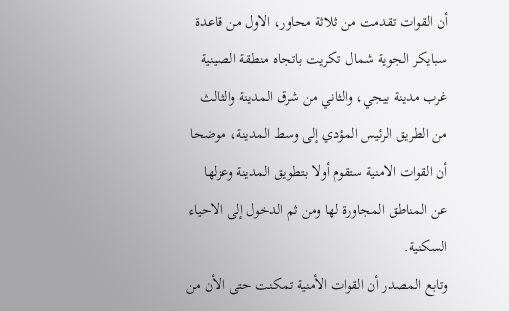أن القوات تقدمت من ثلاثة محاور، الاول من قاعدة سبايكر الجوية شمال تكريت باتجاه منطقة الصينية غرب مدينة بيجي، والثاني من شرق المدينة والثالث من الطريق الرئيس المؤدي إلى وسط المدينة، موضحا أن القوات الامنية ستقوم أولا بتطويق المدينة وعزلها عن المناطق المجاورة لها ومن ثم الدخول إلى الاحياء السكنية.
وتابع المصدر أن القوات الأمنية تمكنت حتى الأن من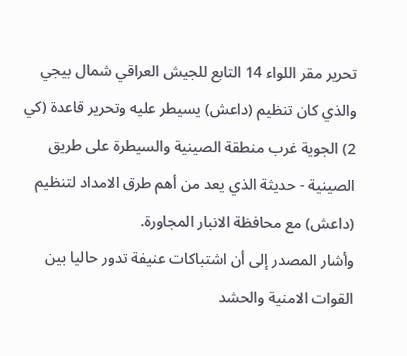تحرير مقر اللواء 14 التابع للجيش العراقي شمال بيجي والذي كان تنظيم (داعش) يسيطر عليه وتحرير قاعدة (كي 2) الجوية غرب منطقة الصينية والسيطرة على طريق الصينية - حديثة الذي يعد من أهم طرق الامداد لتنظيم (داعش) مع محافظة الانبار المجاورة.
وأشار المصدر إلى أن اشتباكات عنيفة تدور حاليا بين القوات الامنية والحشد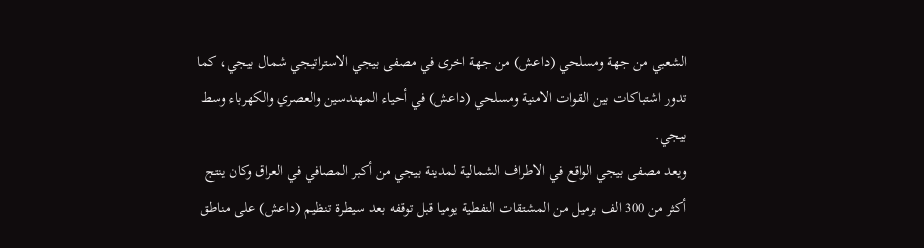الشعبي من جهة ومسلحي (داعش) من جهة اخرى في مصفى بيجي الاستراتيجي شمال بيجي، كما تدور اشتباكات بين القوات الامنية ومسلحي (داعش) في أحياء المهندسين والعصري والكهرباء وسط بيجي.
ويعد مصفى بيجي الواقع في الاطراف الشمالية لمدينة بيجي من أكبر المصافي في العراق وكان ينتج أكثر من 300 الف برميل من المشتقات النفطية يوميا قبل توقفه بعد سيطرة تنظيم (داعش) على مناطق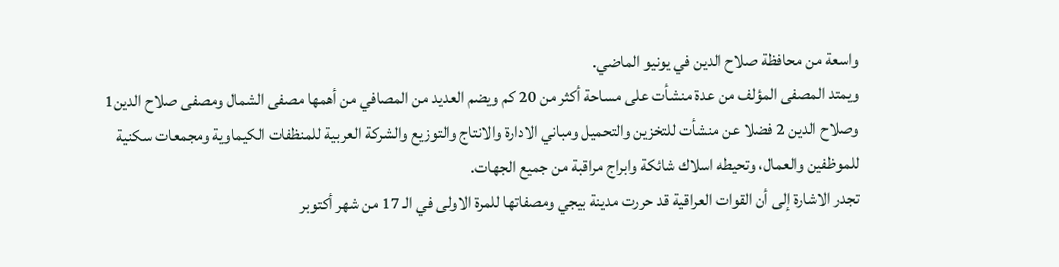واسعة من محافظة صلاح الدين في يونيو الماضي.
ويمتد المصفى المؤلف من عدة منشأت على مساحة أكثر من 20 كم ويضم العديد من المصافي من أهمها مصفى الشمال ومصفى صلاح الدين1 وصلاح الدين 2 فضلا عن منشأت للتخزين والتحميل ومباني الادارة والانتاج والتوزيع والشركة العربية للمنظفات الكيماوية ومجمعات سكنية للموظفين والعمال، وتحيطه اسلاك شائكة وابراج مراقبة من جميع الجهات.
تجدر الاشارة إلى أن القوات العراقية قد حررت مدينة بيجي ومصفاتها للمرة الاولى في الـ 17 من شهر أكتوبر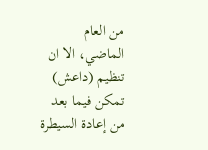من العام الماضي، الا ان تنظيم (داعش) تمكن فيما بعد من إعادة السيطرة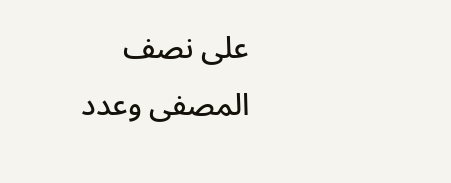على نصف المصفى وعدد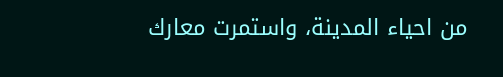من احياء المدينة، واستمرت معارك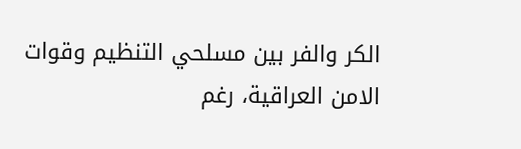الكر والفر بين مسلحي التنظيم وقوات الامن العراقية، رغم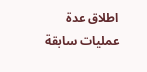اطلاق عدة عمليات سابقة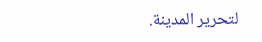لتحرير المدينة.